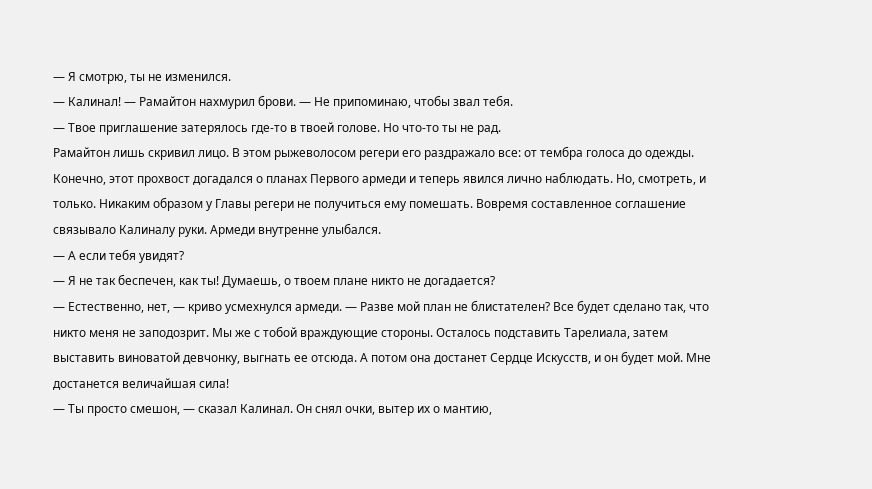— Я смотрю, ты не изменился.
— Калинал! — Рамайтон нахмурил брови. — Не припоминаю, чтобы звал тебя.
— Твое приглашение затерялось где-то в твоей голове. Но что-то ты не рад.
Рамайтон лишь скривил лицо. В этом рыжеволосом регери его раздражало все: от тембра голоса до одежды. Конечно, этот прохвост догадался о планах Первого армеди и теперь явился лично наблюдать. Но, смотреть, и только. Никаким образом у Главы регери не получиться ему помешать. Вовремя составленное соглашение связывало Калиналу руки. Армеди внутренне улыбался.
— А если тебя увидят?
— Я не так беспечен, как ты! Думаешь, о твоем плане никто не догадается?
— Естественно, нет, — криво усмехнулся армеди. — Разве мой план не блистателен? Все будет сделано так, что никто меня не заподозрит. Мы же с тобой враждующие стороны. Осталось подставить Тарелиала, затем выставить виноватой девчонку, выгнать ее отсюда. А потом она достанет Сердце Искусств, и он будет мой. Мне достанется величайшая сила!
— Ты просто смешон, — сказал Калинал. Он снял очки, вытер их о мантию,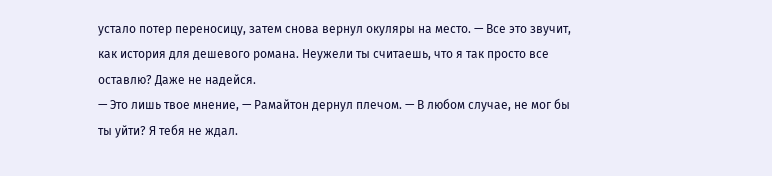устало потер переносицу, затем снова вернул окуляры на место. — Все это звучит, как история для дешевого романа. Неужели ты считаешь, что я так просто все оставлю? Даже не надейся.
— Это лишь твое мнение, — Рамайтон дернул плечом. — В любом случае, не мог бы ты уйти? Я тебя не ждал.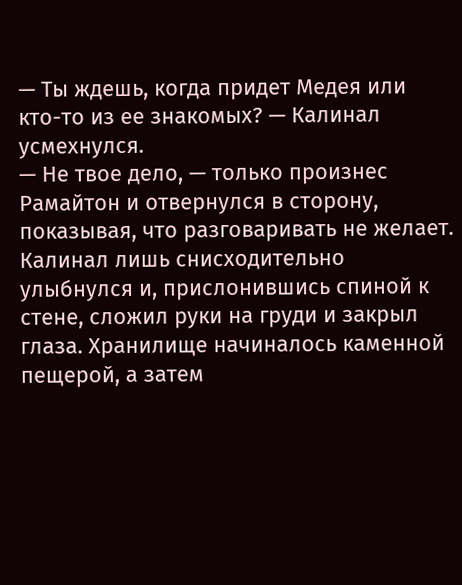— Ты ждешь, когда придет Медея или кто-то из ее знакомых? — Калинал усмехнулся.
— Не твое дело, — только произнес Рамайтон и отвернулся в сторону, показывая, что разговаривать не желает.
Калинал лишь снисходительно улыбнулся и, прислонившись спиной к стене, сложил руки на груди и закрыл глаза. Хранилище начиналось каменной пещерой, а затем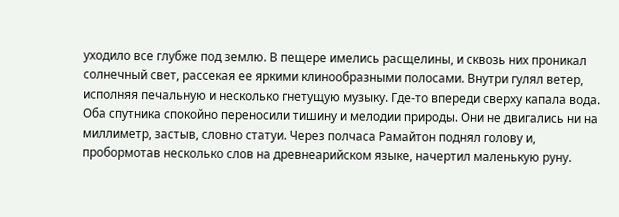уходило все глубже под землю. В пещере имелись расщелины, и сквозь них проникал солнечный свет, рассекая ее яркими клинообразными полосами. Внутри гулял ветер, исполняя печальную и несколько гнетущую музыку. Где-то впереди сверху капала вода. Оба спутника спокойно переносили тишину и мелодии природы. Они не двигались ни на миллиметр, застыв, словно статуи. Через полчаса Рамайтон поднял голову и, пробормотав несколько слов на древнеарийском языке, начертил маленькую руну.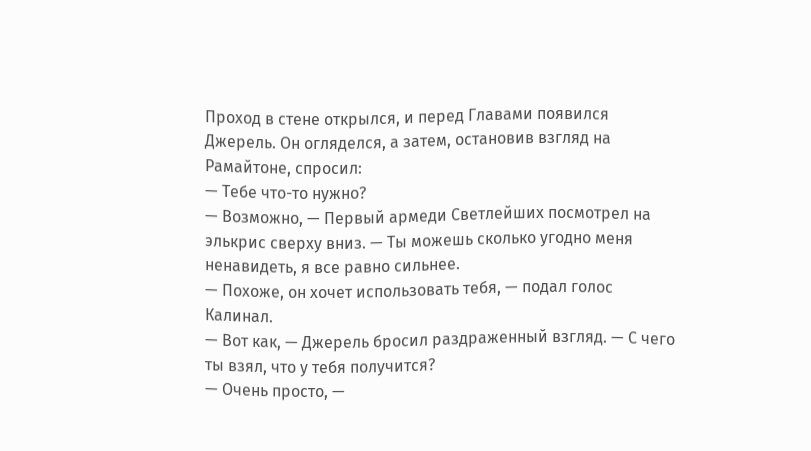Проход в стене открылся, и перед Главами появился Джерель. Он огляделся, а затем, остановив взгляд на Рамайтоне, спросил:
— Тебе что-то нужно?
— Возможно, — Первый армеди Светлейших посмотрел на элькрис сверху вниз. — Ты можешь сколько угодно меня ненавидеть, я все равно сильнее.
— Похоже, он хочет использовать тебя, — подал голос Калинал.
— Вот как, — Джерель бросил раздраженный взгляд. — С чего ты взял, что у тебя получится?
— Очень просто, —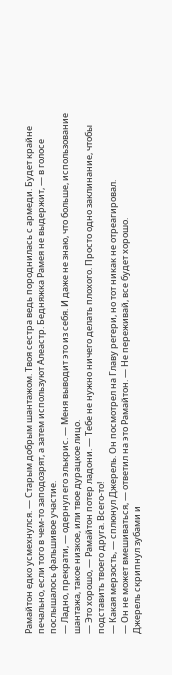Рамайтон едко усмехнулся. — Старым добрым шантажом. Твоя сестра ведь породнилась с армеди. Будет крайне печально, если того в чем-то заподозрят, а затем используют Алеастр. Бедняжка Рамея не выдержит, — в голосе послышалось фальшивое участие.
— Ладно, прекрати, — одернул его элькрис. — Меня выводит это из себя. И даже не знаю, что больше, использование шантажа, такое низкое, или твое дурацкое лицо.
— Это хорошо, — Рамайтон потер ладони. — Тебе не нужно ничего делать плохого. Просто одно заклинание, чтобы подставить твоего друга. Всего-то!
— Какая мерзость, — сплюнул Джерель. Он посмотрел на Главу регери, но тот никак не отреагировал.
— Он не может вмешиваться, — ответил на это Рамайтон. — Не переживай, все будет хорошо.
Джерель скрипнул зубами и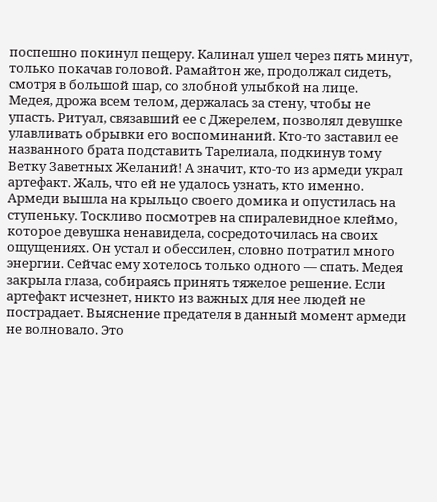поспешно покинул пещеру. Калинал ушел через пять минут, только покачав головой. Рамайтон же, продолжал сидеть, смотря в большой шар, со злобной улыбкой на лице.
Медея, дрожа всем телом, держалась за стену, чтобы не упасть. Ритуал, связавший ее с Джерелем, позволял девушке улавливать обрывки его воспоминаний. Кто-то заставил ее названного брата подставить Тарелиала, подкинув тому Ветку Заветных Желаний! А значит, кто-то из армеди украл артефакт. Жаль, что ей не удалось узнать, кто именно. Армеди вышла на крыльцо своего домика и опустилась на ступеньку. Тоскливо посмотрев на спиралевидное клеймо, которое девушка ненавидела, сосредоточилась на своих ощущениях. Он устал и обессилен, словно потратил много энергии. Сейчас ему хотелось только одного — спать. Медея закрыла глаза, собираясь принять тяжелое решение. Если артефакт исчезнет, никто из важных для нее людей не пострадает. Выяснение предателя в данный момент армеди не волновало. Это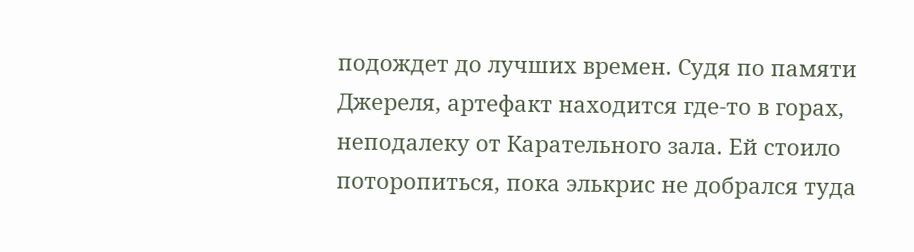подождет до лучших времен. Судя по памяти Джереля, артефакт находится где-то в горах, неподалеку от Карательного зала. Ей стоило поторопиться, пока элькрис не добрался туда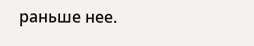раньше нее.